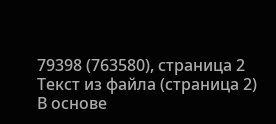79398 (763580), страница 2
Текст из файла (страница 2)
В основе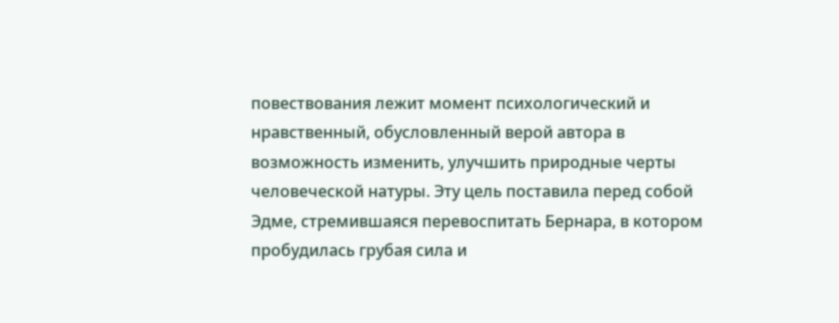повествования лежит момент психологический и нравственный, обусловленный верой автора в возможность изменить, улучшить природные черты человеческой натуры. Эту цель поставила перед собой Эдме, стремившаяся перевоспитать Бернара, в котором пробудилась грубая сила и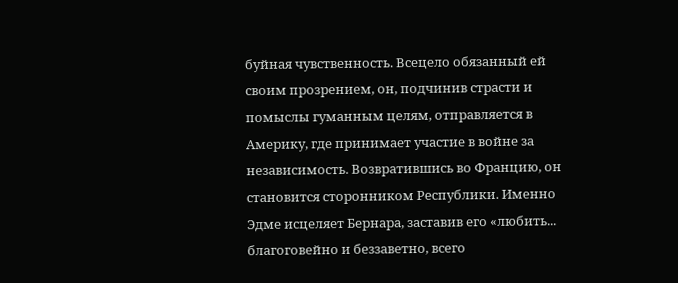буйная чувственность. Всецело обязанный ей своим прозрением, он, подчинив страсти и помыслы гуманным целям, отправляется в Америку, где принимает участие в войне за независимость. Возвратившись во Францию, он становится сторонником Республики. Именно Эдме исцеляет Бернара, заставив его «любить... благоговейно и беззаветно, всего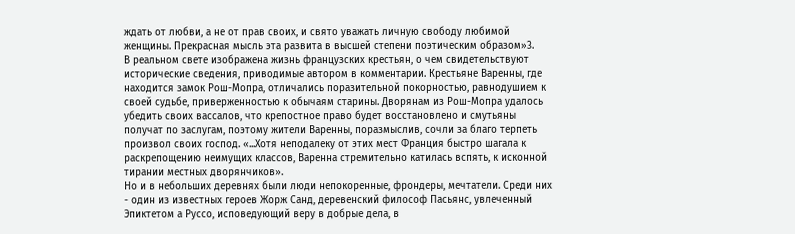ждать от любви, а не от прав своих, и свято уважать личную свободу любимой женщины. Прекрасная мысль эта развита в высшей степени поэтическим образом»3.
В реальном свете изображена жизнь французских крестьян, о чем свидетельствуют исторические сведения, приводимые автором в комментарии. Крестьяне Варенны, где находится замок Рош-Мопра, отличались поразительной покорностью, равнодушием к своей судьбе, приверженностью к обычаям старины. Дворянам из Рош-Мопра удалось убедить своих вассалов, что крепостное право будет восстановлено и смутьяны получат по заслугам, поэтому жители Варенны, поразмыслив, сочли за благо терпеть произвол своих господ. «...Хотя неподалеку от этих мест Франция быстро шагала к раскрепощению неимущих классов, Варенна стремительно катилась вспять, к исконной тирании местных дворянчиков».
Но и в небольших деревнях были люди непокоренные, фрондеры, мечтатели. Среди них - один из известных героев Жорж Санд, деревенский философ Пасьянс, увлеченный Эпиктетом а Руссо, исповедующий веру в добрые дела, в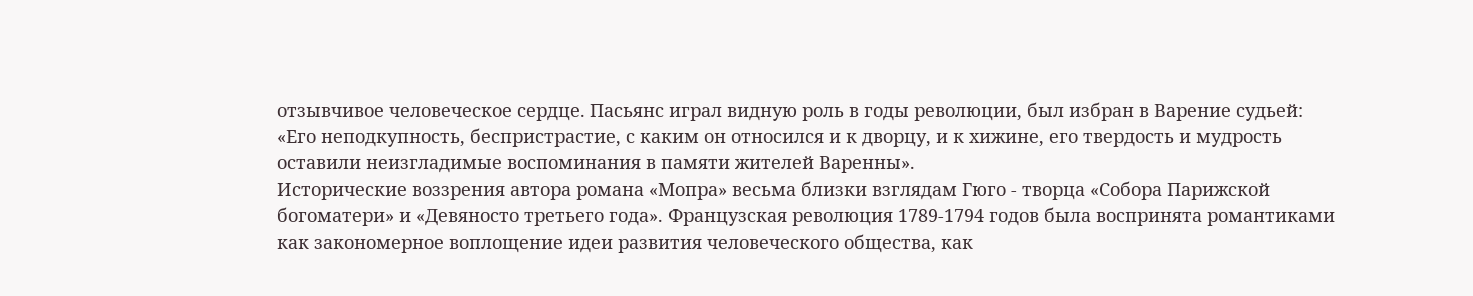отзывчивое человеческое сердце. Пасьянс играл видную роль в годы революции, был избран в Варение судьей: «Его неподкупность, беспристрастие, с каким он относился и к дворцу, и к хижине, его твердость и мудрость оставили неизгладимые воспоминания в памяти жителей Варенны».
Исторические воззрения автора романа «Мопра» весьма близки взглядам Гюго - творца «Собора Парижской богоматери» и «Девяносто третьего года». Французская революция 1789-1794 годов была воспринята романтиками как закономерное воплощение идеи развития человеческого общества, как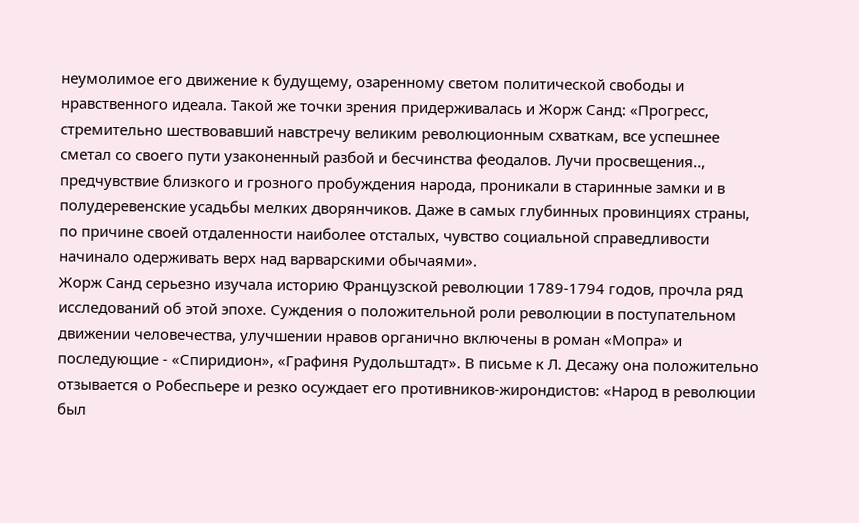неумолимое его движение к будущему, озаренному светом политической свободы и нравственного идеала. Такой же точки зрения придерживалась и Жорж Санд: «Прогресс, стремительно шествовавший навстречу великим революционным схваткам, все успешнее сметал со своего пути узаконенный разбой и бесчинства феодалов. Лучи просвещения.., предчувствие близкого и грозного пробуждения народа, проникали в старинные замки и в полудеревенские усадьбы мелких дворянчиков. Даже в самых глубинных провинциях страны, по причине своей отдаленности наиболее отсталых, чувство социальной справедливости начинало одерживать верх над варварскими обычаями».
Жорж Санд серьезно изучала историю Французской революции 1789-1794 годов, прочла ряд исследований об этой эпохе. Суждения о положительной роли революции в поступательном движении человечества, улучшении нравов органично включены в роман «Мопра» и последующие - «Спиридион», «Графиня Рудольштадт». В письме к Л. Десажу она положительно отзывается о Робеспьере и резко осуждает его противников-жирондистов: «Народ в революции был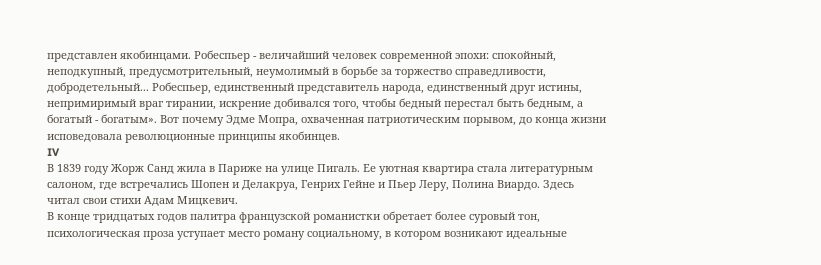представлен якобинцами. Робеспьер - величайший человек современной эпохи: спокойный, неподкупный, предусмотрительный, неумолимый в борьбе за торжество справедливости, добродетельный... Робеспьер, единственный представитель народа, единственный друг истины, непримиримый враг тирании, искрение добивался того, чтобы бедный перестал быть бедным, а богатый - богатым». Вот почему Эдме Мопра, охваченная патриотическим порывом, до конца жизни исповедовала революционные принципы якобинцев.
IV
В 1839 году Жорж Санд жила в Париже на улице Пигаль. Ее уютная квартира стала литературным салоном, где встречались Шопен и Делакруа, Генрих Гейне и Пьер Леру, Полина Виардо. Здесь читал свои стихи Адам Мицкевич.
В конце тридцатых годов палитра французской романистки обретает более суровый тон, психологическая проза уступает место роману социальному, в котором возникают идеальные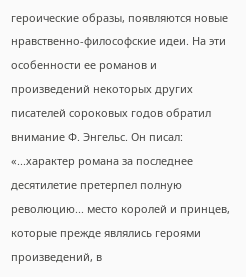героические образы, появляются новые нравственно-философские идеи. На эти особенности ее романов и произведений некоторых других писателей сороковых годов обратил внимание Ф. Энгельс. Он писал: «...характер романа за последнее десятилетие претерпел полную революцию... место королей и принцев, которые прежде являлись героями произведений, в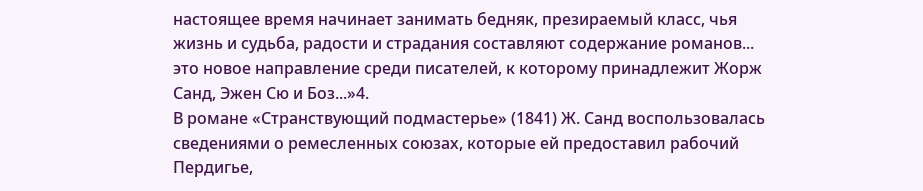настоящее время начинает занимать бедняк, презираемый класс, чья жизнь и судьба, радости и страдания составляют содержание романов... это новое направление среди писателей, к которому принадлежит Жорж Санд, Эжен Сю и Боз...»4.
В романе «Странствующий подмастерье» (1841) Ж. Санд воспользовалась сведениями о ремесленных союзах, которые ей предоставил рабочий Пердигье,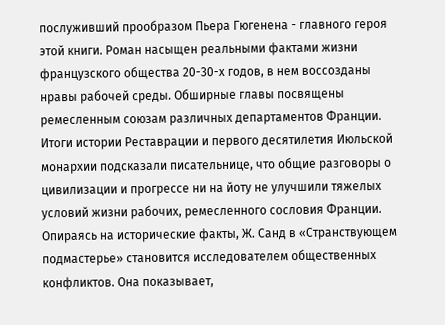послуживший прообразом Пьера Гюгенена - главного героя этой книги. Роман насыщен реальными фактами жизни французского общества 20-30-х годов, в нем воссозданы нравы рабочей среды. Обширные главы посвящены ремесленным союзам различных департаментов Франции.
Итоги истории Реставрации и первого десятилетия Июльской монархии подсказали писательнице, что общие разговоры о цивилизации и прогрессе ни на йоту не улучшили тяжелых условий жизни рабочих, ремесленного сословия Франции. Опираясь на исторические факты, Ж. Санд в «Странствующем подмастерье» становится исследователем общественных конфликтов. Она показывает,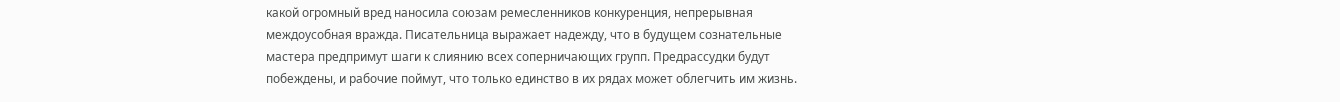какой огромный вред наносила союзам ремесленников конкуренция, непрерывная междоусобная вражда. Писательница выражает надежду, что в будущем сознательные мастера предпримут шаги к слиянию всех соперничающих групп. Предрассудки будут побеждены, и рабочие поймут, что только единство в их рядах может облегчить им жизнь.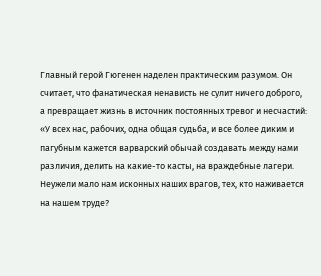Главный герой Гюгенен наделен практическим разумом. Он считает, что фанатическая ненависть не сулит ничего доброго, а превращает жизнь в источник постоянных тревог и несчастий: «У всех нас, рабочих, одна общая судьба, и все более диким и пагубным кажется варварский обычай создавать между нами различия, делить на какие-то касты, на враждебные лагери.
Неужели мало нам исконных наших врагов, тех, кто наживается на нашем труде?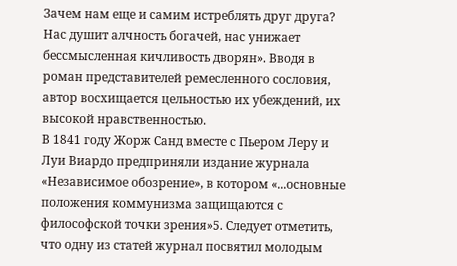Зачем нам еще и самим истреблять друг друга? Нас душит алчность богачей, нас унижает бессмысленная кичливость дворян». Вводя в роман представителей ремесленного сословия, автор восхищается цельностью их убеждений, их высокой нравственностью.
В 1841 году Жорж Санд вместе с Пьером Леру и Луи Виардо предприняли издание журнала «Независимое обозрение», в котором «...основные положения коммунизма защищаются с философской точки зрения»5. Следует отметить, что одну из статей журнал посвятил молодым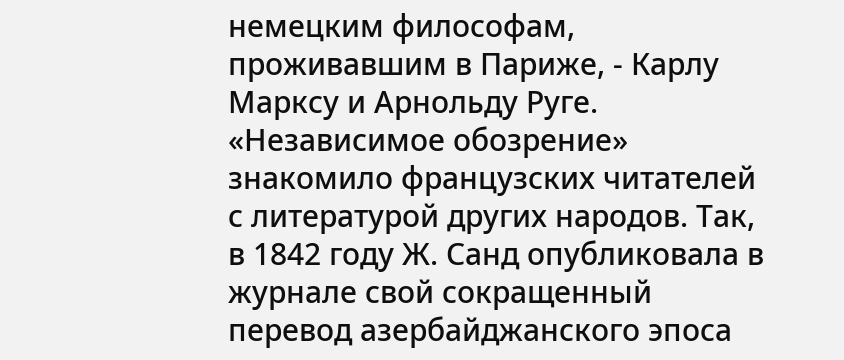немецким философам, проживавшим в Париже, - Карлу Марксу и Арнольду Руге.
«Независимое обозрение» знакомило французских читателей с литературой других народов. Так, в 1842 году Ж. Санд опубликовала в журнале свой сокращенный перевод азербайджанского эпоса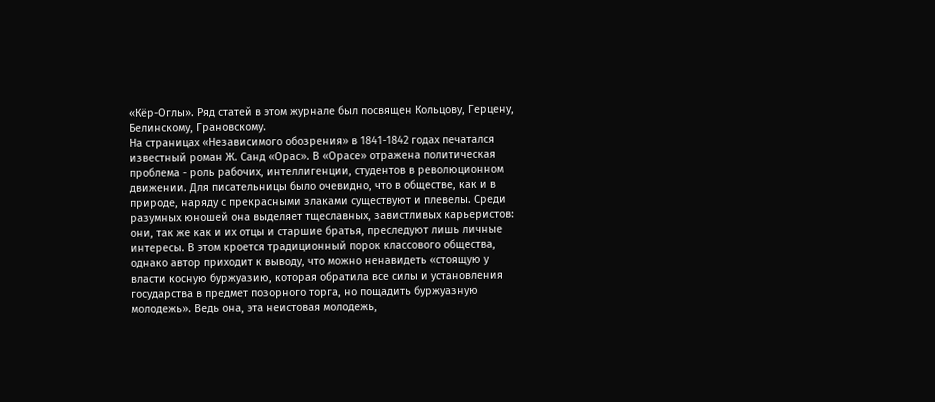«Кёр-Оглы». Ряд статей в этом журнале был посвящен Кольцову, Герцену, Белинскому, Грановскому.
На страницах «Независимого обозрения» в 1841-1842 годах печатался известный роман Ж. Санд «Орас». В «Орасе» отражена политическая проблема - роль рабочих, интеллигенции, студентов в революционном движении. Для писательницы было очевидно, что в обществе, как и в природе, наряду с прекрасными злаками существуют и плевелы. Среди разумных юношей она выделяет тщеславных, завистливых карьеристов: они, так же как и их отцы и старшие братья, преследуют лишь личные интересы. В этом кроется традиционный порок классового общества, однако автор приходит к выводу, что можно ненавидеть «стоящую у власти косную буржуазию, которая обратила все силы и установления государства в предмет позорного торга, но пощадить буржуазную молодежь». Ведь она, эта неистовая молодежь,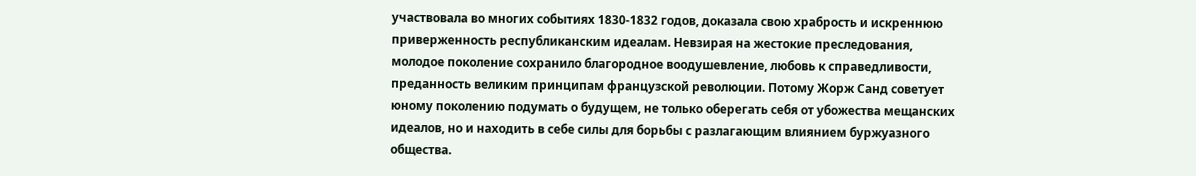участвовала во многих событиях 1830-1832 годов, доказала свою храбрость и искреннюю приверженность республиканским идеалам. Невзирая на жестокие преследования, молодое поколение сохранило благородное воодушевление, любовь к справедливости, преданность великим принципам французской революции. Потому Жорж Санд советует юному поколению подумать о будущем, не только оберегать себя от убожества мещанских идеалов, но и находить в себе силы для борьбы с разлагающим влиянием буржуазного общества.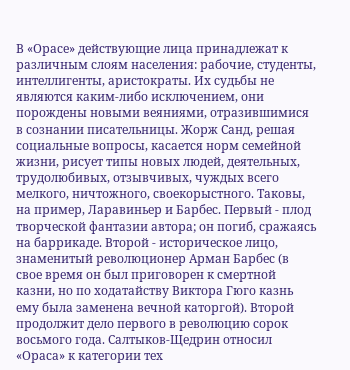В «Орасе» действующие лица принадлежат к различным слоям населения: рабочие, студенты, интеллигенты, аристократы. Их судьбы не являются каким-либо исключением, они порождены новыми веяниями, отразившимися в сознании писательницы. Жорж Санд, решая социальные вопросы, касается норм семейной жизни, рисует типы новых людей, деятельных, трудолюбивых, отзывчивых, чуждых всего мелкого, ничтожного, своекорыстного. Таковы, на пример, Ларавиньер и Барбес. Первый - плод творческой фантазии автора; он погиб, сражаясь на баррикаде. Второй - историческое лицо, знаменитый революционер Арман Барбес (в свое время он был приговорен к смертной казни, но по ходатайству Виктора Гюго казнь ему была заменена вечной каторгой). Второй продолжит дело первого в революцию сорок восьмого года. Салтыков-Щедрин относил «Ораса» к категории тех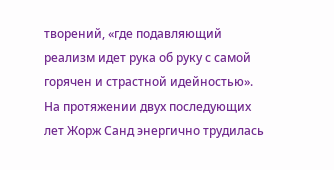творений, «где подавляющий реализм идет рука об руку с самой горячен и страстной идейностью».
На протяжении двух последующих лет Жорж Санд энергично трудилась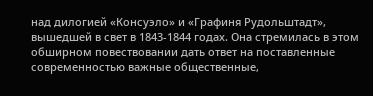над дилогией «Консуэло» и «Графиня Рудольштадт», вышедшей в свет в 1843-1844 годах. Она стремилась в этом обширном повествовании дать ответ на поставленные современностью важные общественные,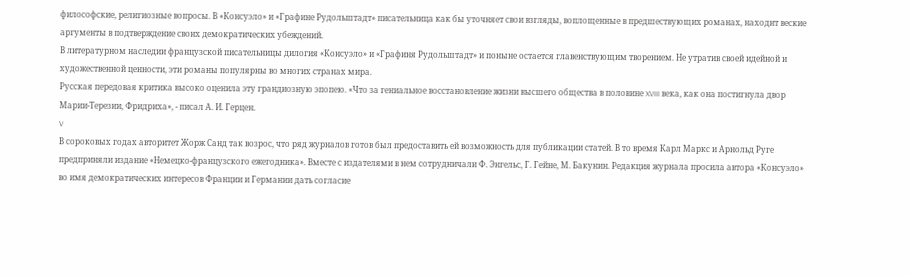философские, религиозные вопросы. В «Консуэло» и «Графине Рудольштадт» писательница как бы уточняет свои взгляды, воплощенные в предшествующих романах, находит веские аргументы в подтверждение своих демократических убеждений.
В литературном наследии французской писательницы дилогия «Консуэло» и «Графиня Рудольштадт» и поныне остается главенствующим творением. Не утратив своей идейной и художественной ценности, эти романы популярны во многих странах мира.
Русская передовая критика высоко оценила эту грандиозную эпопею. «Что за гениальное восстановление жизни высшего общества в половине XVIII века, как она постигнула двор Марии-Терезии, Фридриха», - писал А. И. Герцен.
V
В сороковых годах авторитет Жорж Санд так возрос, что ряд журналов готов был предоставить ей возможность для публикации статей. В то время Карл Маркс и Арнольд Руге предприняли издание «Немецко-французского ежегодника». Вместе с издателями в нем сотрудничали Ф. Энгельс, Г. Гейне, М. Бакунин. Редакция журнала просила автора «Консуэло» во имя демократических интересов Франции и Германии дать согласие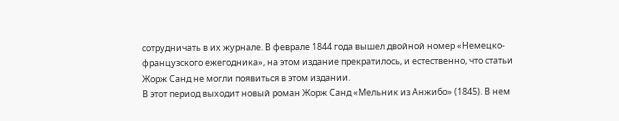сотрудничать в их журнале. В феврале 1844 года вышел двойной номер «Немецко-французского ежегодника», на этом издание прекратилось, и естественно, что статьи Жорж Санд не могли появиться в этом издании.
В этот период выходит новый роман Жорж Санд «Мельник из Анжибо» (1845). В нем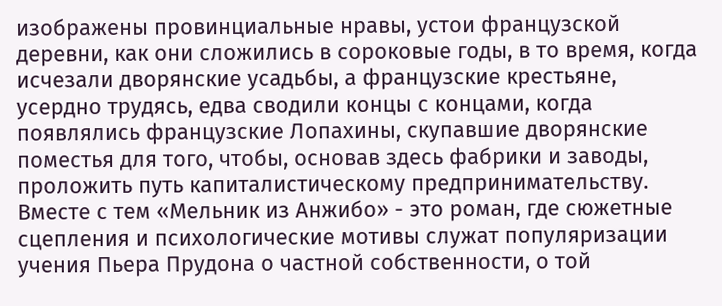изображены провинциальные нравы, устои французской деревни, как они сложились в сороковые годы, в то время, когда исчезали дворянские усадьбы, а французские крестьяне, усердно трудясь, едва сводили концы с концами, когда появлялись французские Лопахины, скупавшие дворянские поместья для того, чтобы, основав здесь фабрики и заводы, проложить путь капиталистическому предпринимательству. Вместе с тем «Мельник из Анжибо» - это роман, где сюжетные сцепления и психологические мотивы служат популяризации учения Пьера Прудона о частной собственности, о той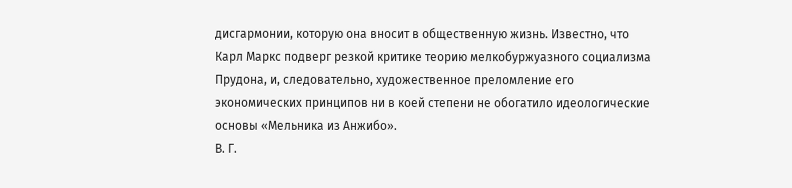дисгармонии, которую она вносит в общественную жизнь. Известно, что Карл Маркс подверг резкой критике теорию мелкобуржуазного социализма Прудона, и, следовательно, художественное преломление его экономических принципов ни в коей степени не обогатило идеологические основы «Мельника из Анжибо».
В. Г.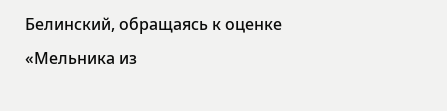Белинский, обращаясь к оценке «Мельника из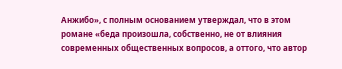Анжибо», с полным основанием утверждал, что в этом романе «беда произошла, собственно, не от влияния современных общественных вопросов, а оттого, что автор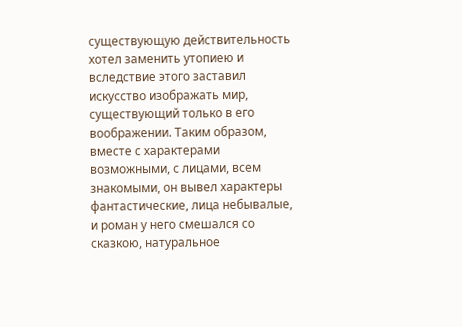существующую действительность хотел заменить утопиею и вследствие этого заставил искусство изображать мир, существующий только в его воображении. Таким образом, вместе с характерами возможными, с лицами, всем знакомыми, он вывел характеры фантастические, лица небывалые, и роман у него смешался со сказкою, натуральное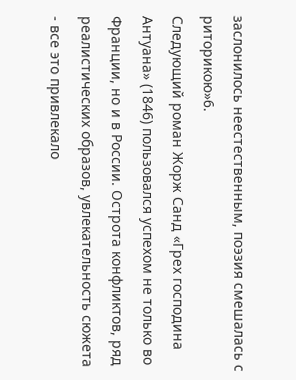заслонилось неестественным, поэзия смешалась с риторикою»6.
Следующий роман Жорж Санд «Грех господина Антуана» (1846) пользовался успехом не только во Франции, но и в России. Острота конфликтов, ряд реалистических образов, увлекательность сюжета - все это привлекало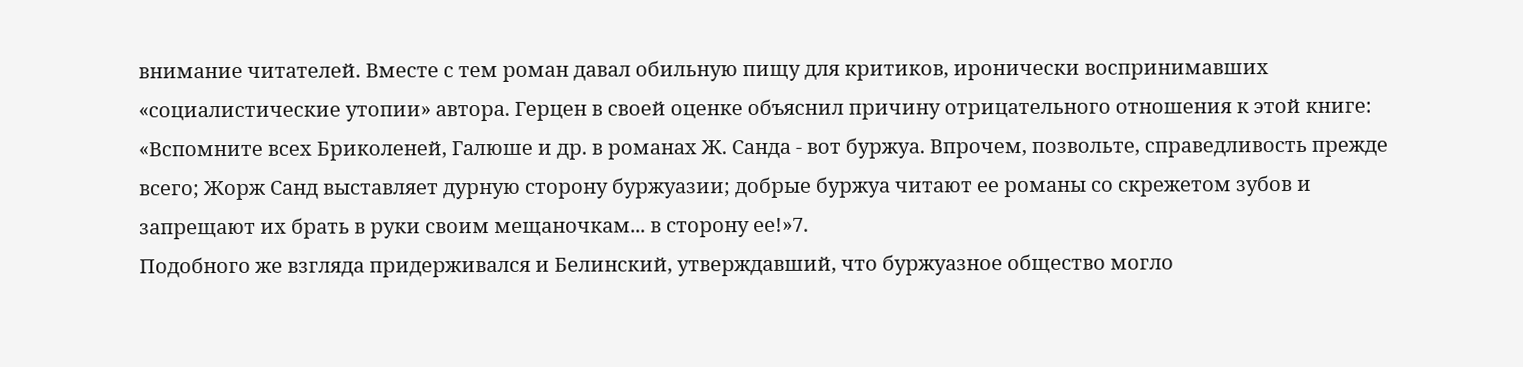внимание читателей. Вместе с тем роман давал обильную пищу для критиков, иронически воспринимавших «социалистические утопии» автора. Герцен в своей оценке объяснил причину отрицательного отношения к этой книге: «Вспомните всех Бриколеней, Галюше и др. в романах Ж. Санда - вот буржуа. Впрочем, позвольте, справедливость прежде всего; Жорж Санд выставляет дурную сторону буржуазии; добрые буржуа читают ее романы со скрежетом зубов и запрещают их брать в руки своим мещаночкам... в сторону ее!»7.
Подобного же взгляда придерживался и Белинский, утверждавший, что буржуазное общество могло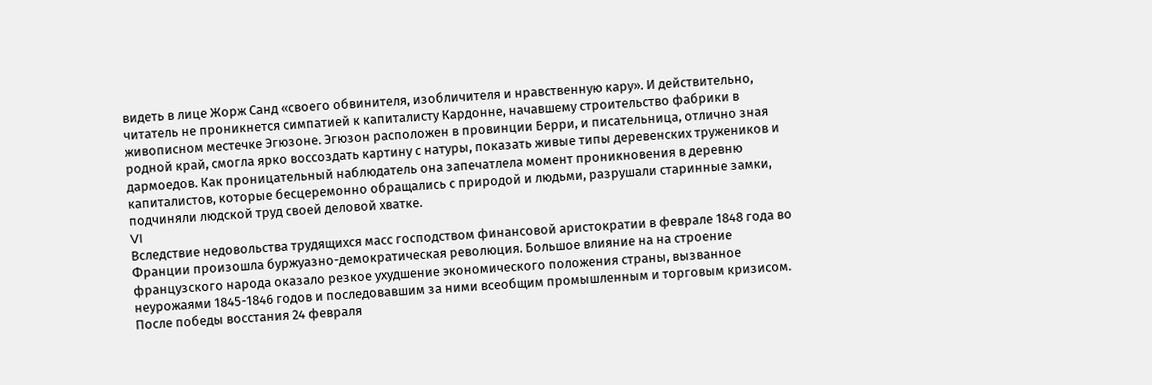видеть в лице Жорж Санд «своего обвинителя, изобличителя и нравственную кару». И действительно, читатель не проникнется симпатией к капиталисту Кардонне, начавшему строительство фабрики в живописном местечке Эгюзоне. Эгюзон расположен в провинции Берри, и писательница, отлично зная родной край, смогла ярко воссоздать картину с натуры, показать живые типы деревенских тружеников и дармоедов. Как проницательный наблюдатель она запечатлела момент проникновения в деревню капиталистов, которые бесцеремонно обращались с природой и людьми, разрушали старинные замки, подчиняли людской труд своей деловой хватке.
VI
Вследствие недовольства трудящихся масс господством финансовой аристократии в феврале 1848 года во Франции произошла буржуазно-демократическая революция. Большое влияние на на строение французского народа оказало резкое ухудшение экономического положения страны, вызванное неурожаями 1845-1846 годов и последовавшим за ними всеобщим промышленным и торговым кризисом.
После победы восстания 24 февраля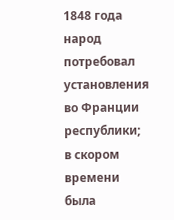1848 года народ потребовал установления во Франции республики; в скором времени была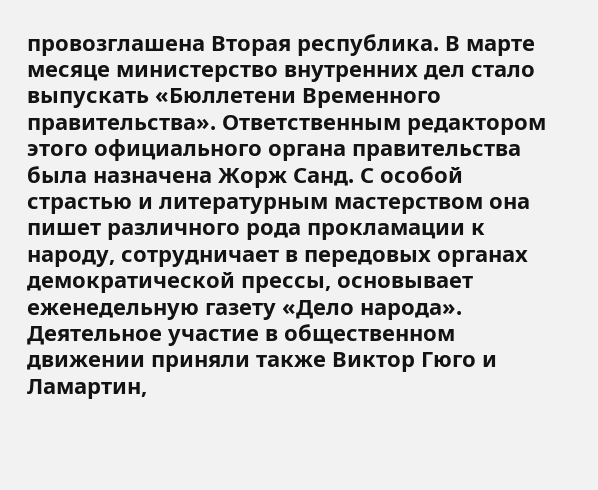провозглашена Вторая республика. В марте месяце министерство внутренних дел стало выпускать «Бюллетени Временного правительства». Ответственным редактором этого официального органа правительства была назначена Жорж Санд. С особой страстью и литературным мастерством она пишет различного рода прокламации к народу, сотрудничает в передовых органах демократической прессы, основывает еженедельную газету «Дело народа». Деятельное участие в общественном движении приняли также Виктор Гюго и Ламартин,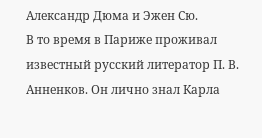Александр Дюма и Эжен Сю.
В то время в Париже проживал известный русский литератор П. В. Анненков. Он лично знал Карла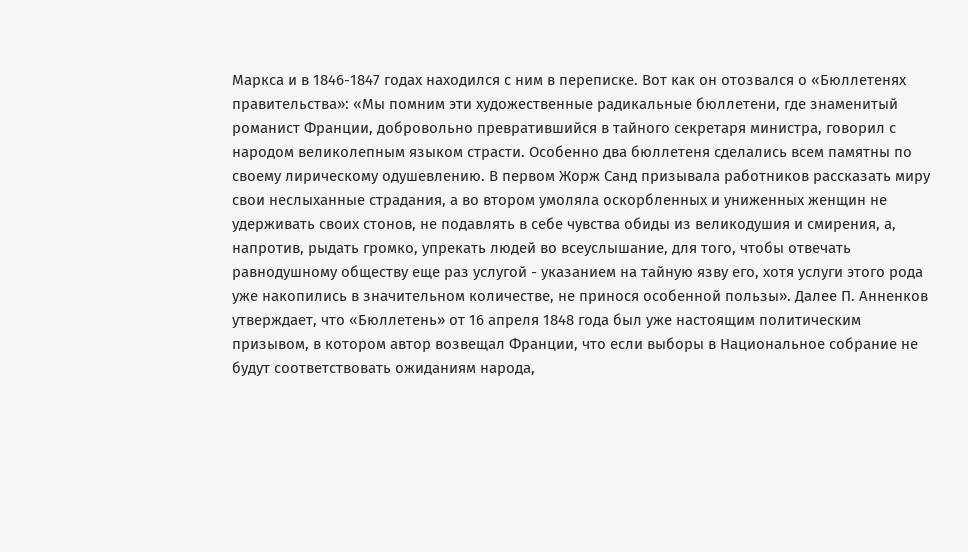Маркса и в 1846-1847 годах находился с ним в переписке. Вот как он отозвался о «Бюллетенях правительства»: «Мы помним эти художественные радикальные бюллетени, где знаменитый романист Франции, добровольно превратившийся в тайного секретаря министра, говорил с народом великолепным языком страсти. Особенно два бюллетеня сделались всем памятны по своему лирическому одушевлению. В первом Жорж Санд призывала работников рассказать миру свои неслыханные страдания, а во втором умоляла оскорбленных и униженных женщин не удерживать своих стонов, не подавлять в себе чувства обиды из великодушия и смирения, а, напротив, рыдать громко, упрекать людей во всеуслышание, для того, чтобы отвечать равнодушному обществу еще раз услугой - указанием на тайную язву его, хотя услуги этого рода уже накопились в значительном количестве, не принося особенной пользы». Далее П. Анненков утверждает, что «Бюллетень» от 16 апреля 1848 года был уже настоящим политическим призывом, в котором автор возвещал Франции, что если выборы в Национальное собрание не будут соответствовать ожиданиям народа,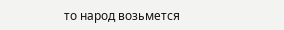то народ возьмется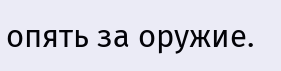опять за оружие.